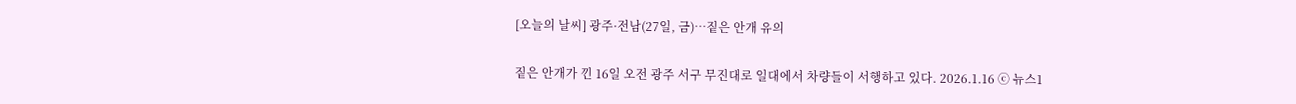[오늘의 날씨] 광주·전남(27일, 금)…짙은 안개 유의

짙은 안개가 낀 16일 오전 광주 서구 무진대로 일대에서 차량들이 서행하고 있다. 2026.1.16 ⓒ 뉴스1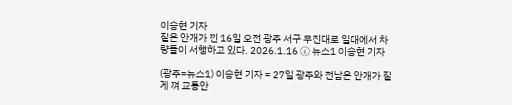이승현 기자
짙은 안개가 낀 16일 오전 광주 서구 무진대로 일대에서 차량들이 서행하고 있다. 2026.1.16 ⓒ 뉴스1 이승현 기자

(광주=뉴스1) 이승현 기자 = 27일 광주와 전남은 안개가 짙게 껴 교통안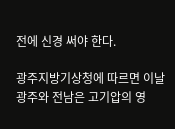전에 신경 써야 한다.

광주지방기상청에 따르면 이날 광주와 전남은 고기압의 영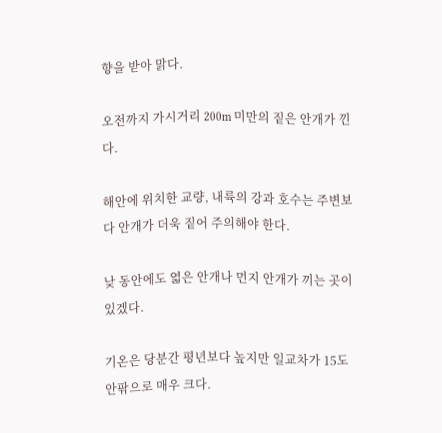향을 받아 맑다.

오전까지 가시거리 200m 미만의 짙은 안개가 낀다.

해안에 위치한 교량, 내륙의 강과 호수는 주변보다 안개가 더욱 짙어 주의해야 한다.

낮 동안에도 엷은 안개나 먼지 안개가 끼는 곳이 있겠다.

기온은 당분간 평년보다 높지만 일교차가 15도 안팎으로 매우 크다.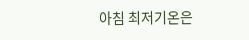아침 최저기온은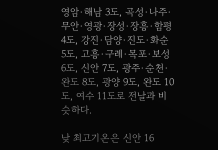영암·해남 3도, 곡성·나주·무안·영광·장성·장흥·함평 4도, 강진·담양·진도·화순 5도, 고흥·구례·목포·보성 6도, 신안 7도, 광주·순천·완도 8도, 광양 9도, 완도 10도, 여수 11도로 전날과 비슷하다.

낮 최고기온은 신안 16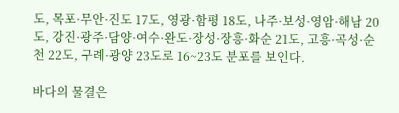도, 목포·무안·진도 17도, 영광·함평 18도, 나주·보성·영암·해남 20도, 강진·광주·담양·여수·완도·장성·장흥·화순 21도, 고흥·곡성·순천 22도, 구례·광양 23도로 16~23도 분포를 보인다.

바다의 물결은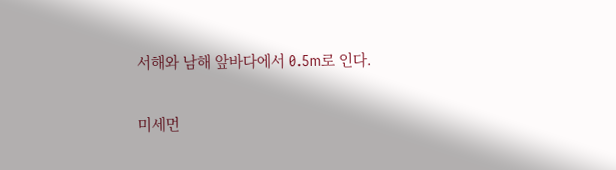서해와 남해 앞바다에서 0.5m로 인다.

미세먼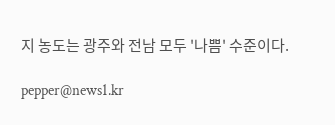지 농도는 광주와 전남 모두 '나쁨' 수준이다.

pepper@news1.kr